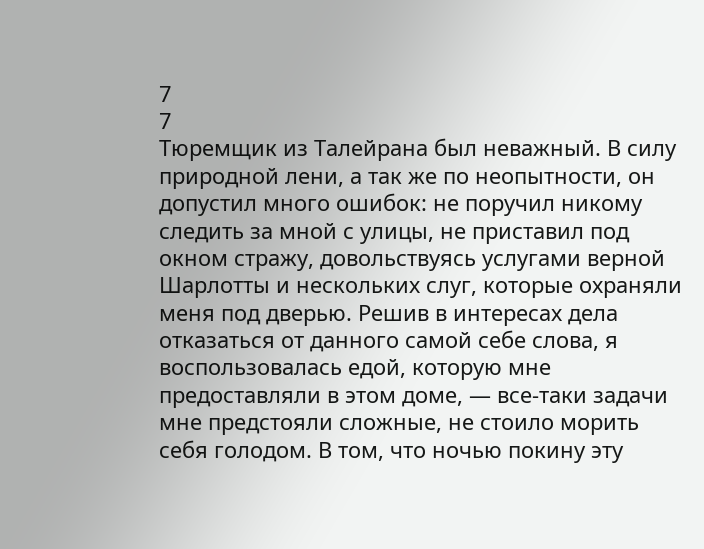7
7
Тюремщик из Талейрана был неважный. В силу природной лени, а так же по неопытности, он допустил много ошибок: не поручил никому следить за мной с улицы, не приставил под окном стражу, довольствуясь услугами верной Шарлотты и нескольких слуг, которые охраняли меня под дверью. Решив в интересах дела отказаться от данного самой себе слова, я воспользовалась едой, которую мне предоставляли в этом доме, — все-таки задачи мне предстояли сложные, не стоило морить себя голодом. В том, что ночью покину эту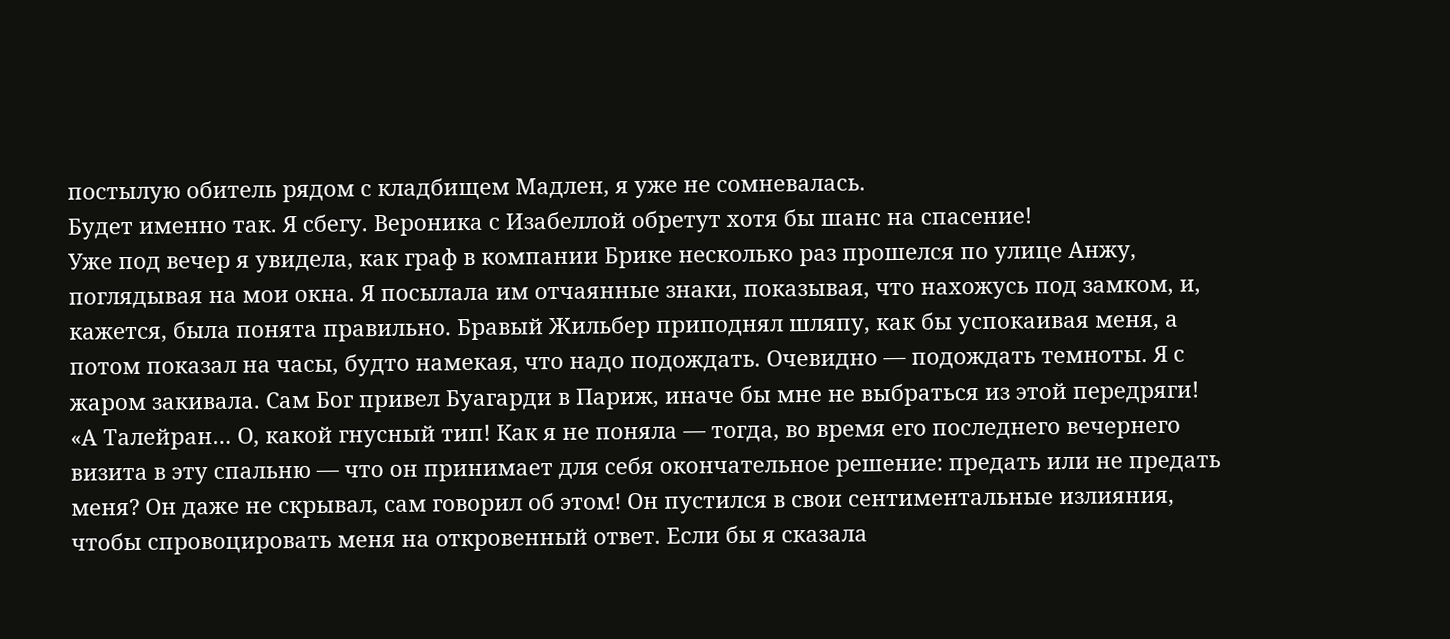постылую обитель рядом с кладбищем Мадлен, я уже не сомневалась.
Будет именно так. Я сбегу. Вероника с Изабеллой обретут хотя бы шанс на спасение!
Уже под вечер я увидела, как граф в компании Брике несколько раз прошелся по улице Анжу, поглядывая на мои окна. Я посылала им отчаянные знаки, показывая, что нахожусь под замком, и, кажется, была понята правильно. Бравый Жильбер приподнял шляпу, как бы успокаивая меня, а потом показал на часы, будто намекая, что надо подождать. Очевидно — подождать темноты. Я с жаром закивала. Сам Бог привел Буагарди в Париж, иначе бы мне не выбраться из этой передряги!
«А Талейран… О, какой гнусный тип! Как я не поняла — тогда, во время его последнего вечернего визита в эту спальню — что он принимает для себя окончательное решение: предать или не предать меня? Он даже не скрывал, сам говорил об этом! Он пустился в свои сентиментальные излияния, чтобы спровоцировать меня на откровенный ответ. Если бы я сказала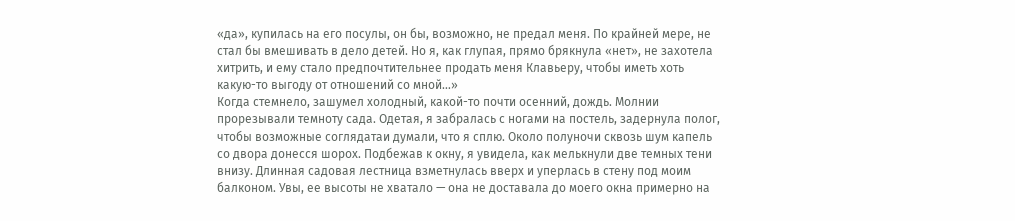«да», купилась на его посулы, он бы, возможно, не предал меня. По крайней мере, не стал бы вмешивать в дело детей. Но я, как глупая, прямо брякнула «нет», не захотела хитрить, и ему стало предпочтительнее продать меня Клавьеру, чтобы иметь хоть какую-то выгоду от отношений со мной…»
Когда стемнело, зашумел холодный, какой-то почти осенний, дождь. Молнии прорезывали темноту сада. Одетая, я забралась с ногами на постель, задернула полог, чтобы возможные соглядатаи думали, что я сплю. Около полуночи сквозь шум капель со двора донесся шорох. Подбежав к окну, я увидела, как мелькнули две темных тени внизу. Длинная садовая лестница взметнулась вверх и уперлась в стену под моим балконом. Увы, ее высоты не хватало — она не доставала до моего окна примерно на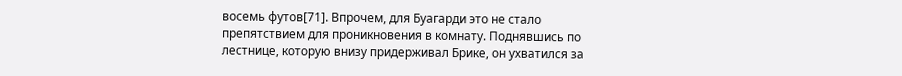восемь футов[71]. Впрочем, для Буагарди это не стало препятствием для проникновения в комнату. Поднявшись по лестнице, которую внизу придерживал Брике, он ухватился за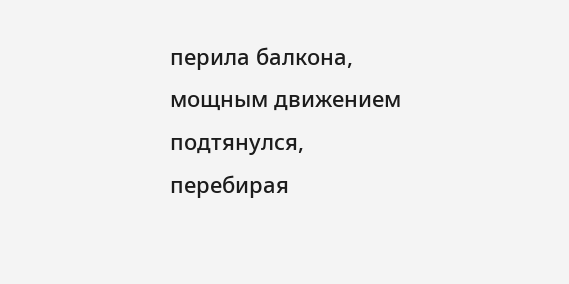перила балкона, мощным движением подтянулся, перебирая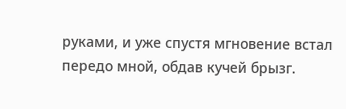руками, и уже спустя мгновение встал передо мной, обдав кучей брызг.